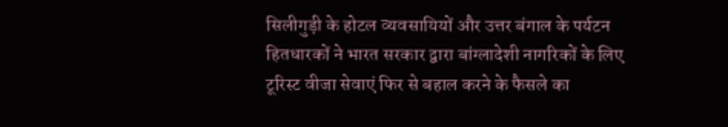सिलीगुड़ी के होटल व्यवसायियों और उत्तर बंगाल के पर्यटन हितधारकों ने भारत सरकार द्वारा बांग्लादेशी नागरिकों के लिए टूरिस्ट वीजा सेवाएं फिर से बहाल करने के फैसले का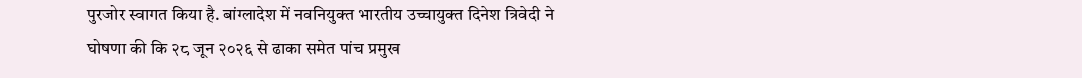पुरजोर स्वागत किया है. बांग्लादेश में नवनियुक्त भारतीय उच्चायुक्त दिनेश त्रिवेदी ने घोषणा की कि २८ जून २०२६ से ढाका समेत पांच प्रमुख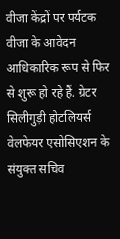वीजा केंद्रों पर पर्यटक वीजा के आवेदन आधिकारिक रूप से फिर से शुरू हो रहे हैं. ग्रेटर सिलीगुड़ी होटलियर्स वेलफेयर एसोसिएशन के संयुक्त सचिव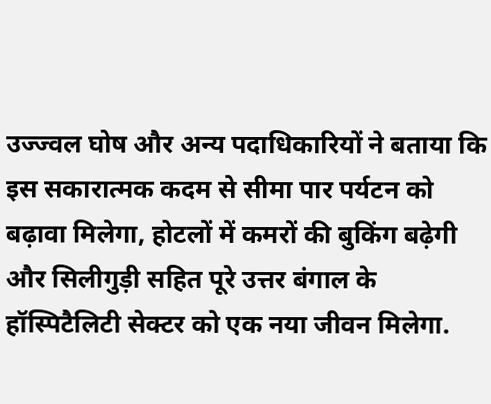उज्ज्वल घोष और अन्य पदाधिकारियों ने बताया कि इस सकारात्मक कदम से सीमा पार पर्यटन को बढ़ावा मिलेगा, होटलों में कमरों की बुकिंग बढ़ेगी और सिलीगुड़ी सहित पूरे उत्तर बंगाल के हॉस्पिटैलिटी सेक्टर को एक नया जीवन मिलेगा.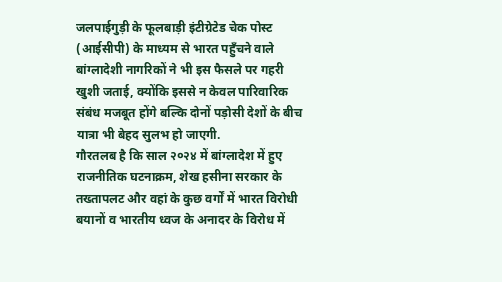जलपाईगुड़ी के फूलबाड़ी इंटीग्रेटेड चेक पोस्ट (आईसीपी) के माध्यम से भारत पहुँचने वाले बांग्लादेशी नागरिकों ने भी इस फैसले पर गहरी खुशी जताई, क्योंकि इससे न केवल पारिवारिक संबंध मजबूत होंगे बल्कि दोनों पड़ोसी देशों के बीच यात्रा भी बेहद सुलभ हो जाएगी.
गौरतलब है कि साल २०२४ में बांग्लादेश में हुए राजनीतिक घटनाक्रम, शेख हसीना सरकार के तख्तापलट और वहां के कुछ वर्गों में भारत विरोधी बयानों व भारतीय ध्वज के अनादर के विरोध में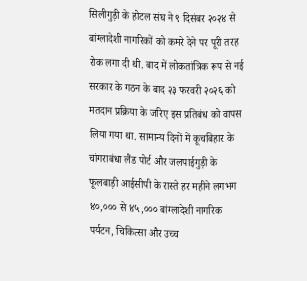सिलीगुड़ी के होटल संघ ने ९ दिसंबर २०२४ से बांग्लादेशी नागरिकों को कमरे देने पर पूरी तरह रोक लगा दी थी. बाद में लोकतांत्रिक रूप से नई सरकार के गठन के बाद २३ फरवरी २०२६ को मतदान प्रक्रिया के जरिए इस प्रतिबंध को वापस लिया गया था. सामान्य दिनों में कूचबिहार के चांगराबंधा लैंड पोर्ट और जलपाईगुड़ी के फूलबाड़ी आईसीपी के रास्ते हर महीने लगभग ४०,००० से ४५,००० बांग्लादेशी नागरिक पर्यटन, चिकित्सा और उच्च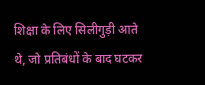शिक्षा के लिए सिलीगुड़ी आते थे, जो प्रतिबंधों के बाद घटकर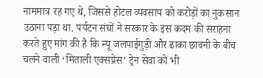नाममात्र रह गए थे, जिससे होटल व्यवसाय को करोड़ों का नुकसान उठाना पड़ा था. पर्यटन संघों ने सरकार के इस कदम की सराहना करते हुए मांग की है कि न्यू जलपाईगुड़ी और ढाका छावनी के बीच चलने वाली ‘मिताली एक्सप्रेस’ ट्रेन सेवा को भी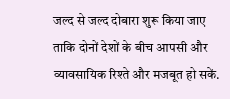जल्द से जल्द दोबारा शुरू किया जाए ताकि दोनों देशों के बीच आपसी और व्यावसायिक रिश्ते और मजबूत हो सकें.